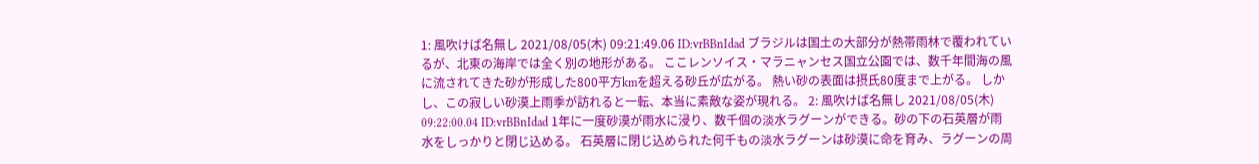1: 風吹けば名無し 2021/08/05(木) 09:21:49.06 ID:vrBBnIdad ブラジルは国土の大部分が熱帯雨林で覆われているが、北東の海岸では全く別の地形がある。 ここレンソイス・マラニャンセス国立公園では、数千年間海の風に流されてきた砂が形成した800平方kmを超える砂丘が広がる。 熱い砂の表面は摂氏80度まで上がる。 しかし、この寂しい砂漠上雨季が訪れると一転、本当に素敵な姿が現れる。 2: 風吹けば名無し 2021/08/05(木) 09:22:00.04 ID:vrBBnIdad 1年に一度砂漠が雨水に浸り、数千個の淡水ラグーンができる。砂の下の石英層が雨水をしっかりと閉じ込める。 石英層に閉じ込められた何千もの淡水ラグーンは砂漠に命を育み、ラグーンの周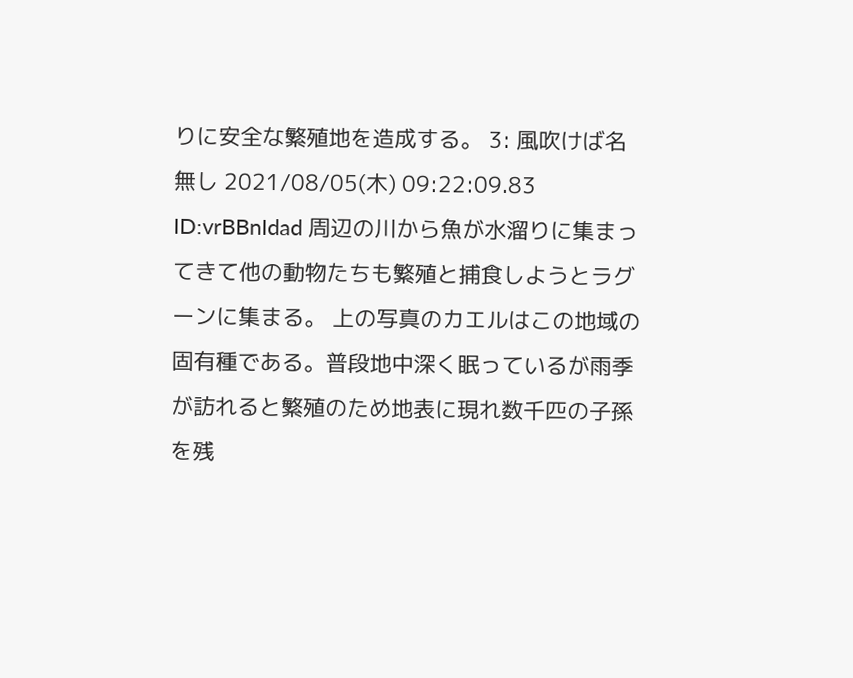りに安全な繁殖地を造成する。 3: 風吹けば名無し 2021/08/05(木) 09:22:09.83 ID:vrBBnIdad 周辺の川から魚が水溜りに集まってきて他の動物たちも繁殖と捕食しようとラグーンに集まる。 上の写真のカエルはこの地域の固有種である。普段地中深く眠っているが雨季が訪れると繁殖のため地表に現れ数千匹の子孫を残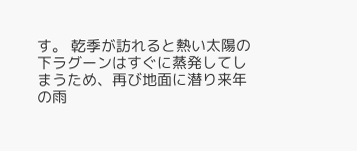す。 乾季が訪れると熱い太陽の下ラグーンはすぐに蒸発してしまうため、再び地面に潜り来年の雨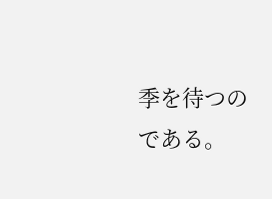季を待つのである。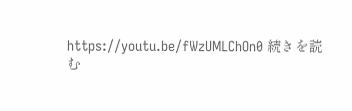https://youtu.be/fWzUMLChOn0 続きを読む